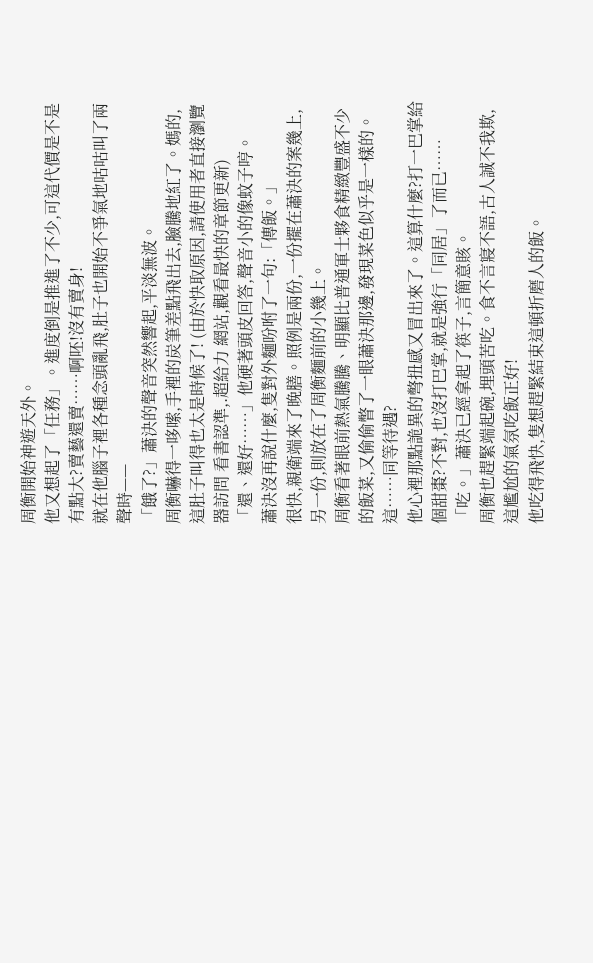周衡開始神遊天外。
他又想起了「任務」。進度倒是推進了不少,可這代價是不是有點大?賣藝還賣……啊呸!沒有賣身!
就在他腦子裡各種念頭亂飛,肚子也開始不爭氣地咕咕叫了兩聲時——
「餓了?」蕭決的聲音突然響起,平淡無波。
周衡嚇得一哆嗦,手裡的炭筆差點飛出去,臉騰地紅了。媽的,這肚子叫得也太是時候了! (由於快取原因,請使用者直接瀏覽器訪問 看書認準,.超給力 網站,觀看最快的章節更新)
「還、還好……」他硬著頭皮回答,聲音小的像蚊子哼。
蕭決沒再說什麼,隻對外麵吩咐了一句:「傳飯。」
很快,親衛端來了晚膳。照例是兩份,一份擺在蕭決的案幾上,另一份,則放在了周衡麵前的小幾上。
周衡看著眼前熱氣騰騰、明顯比普通軍士夥食精緻豐盛不少的飯菜,又偷偷瞥了一眼蕭決那邊,發現菜色似乎是一樣的。
這……同等待遇?
他心裡那點詭異的彆扭感又冒出來了。這算什麼?打一巴掌給個甜棗?不對,也沒打巴掌,就是強行「同居」了而已……
「吃。」蕭決已經拿起了筷子,言簡意賅。
周衡也趕緊端起碗,埋頭苦吃。食不言寢不語,古人誠不我欺,這尷尬的氣氛吃飯正好!
他吃得飛快,隻想趕緊結束這頓折磨人的飯。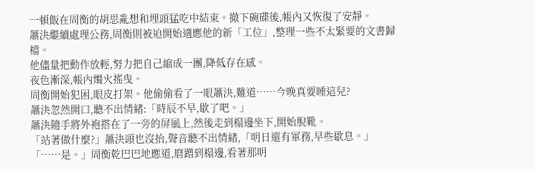一頓飯在周衡的胡思亂想和埋頭猛吃中結束。撤下碗碟後,帳內又恢復了安靜。
蕭決繼續處理公務,周衡則被迫開始適應他的新「工位」,整理一些不太緊要的文書歸檔。
他儘量把動作放輕,努力把自己縮成一團,降低存在感。
夜色漸深,帳內燭火搖曳。
周衡開始犯困,眼皮打架。他偷偷看了一眼蕭決,難道……今晚真要睡這兒?
蕭決忽然開口,聽不出情緒:「時辰不早,歇了吧。」
蕭決隨手將外袍搭在了一旁的屏風上,然後走到榻邊坐下,開始脫靴。
「站著做什麼?」蕭決頭也沒抬,聲音聽不出情緒,「明日還有軍務,早些歇息。」
「……是。」周衡乾巴巴地應道,磨蹭到榻邊,看著那明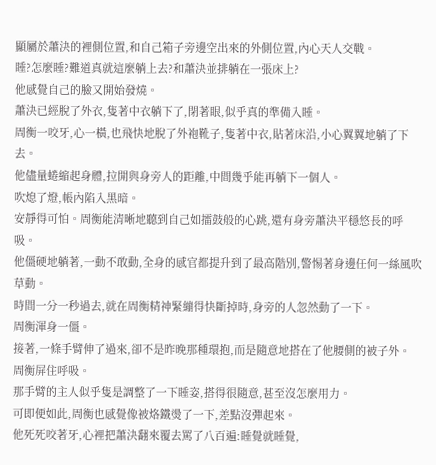顯屬於蕭決的裡側位置,和自己箱子旁邊空出來的外側位置,內心天人交戰。
睡?怎麼睡?難道真就這麼躺上去?和蕭決並排躺在一張床上?
他感覺自己的臉又開始發燒。
蕭決已經脫了外衣,隻著中衣躺下了,閉著眼,似乎真的準備入睡。
周衡一咬牙,心一橫,也飛快地脫了外袍靴子,隻著中衣,貼著床沿,小心翼翼地躺了下去。
他儘量蜷縮起身體,拉開與身旁人的距離,中間幾乎能再躺下一個人。
吹熄了燈,帳內陷入黑暗。
安靜得可怕。周衡能清晰地聽到自己如擂鼓般的心跳,還有身旁蕭決平穩悠長的呼吸。
他僵硬地躺著,一動不敢動,全身的感官都提升到了最高階別,警惕著身邊任何一絲風吹草動。
時間一分一秒過去,就在周衡精神緊繃得快斷掉時,身旁的人忽然動了一下。
周衡渾身一僵。
接著,一條手臂伸了過來,卻不是昨晚那種環抱,而是隨意地搭在了他腰側的被子外。
周衡屏住呼吸。
那手臂的主人似乎隻是調整了一下睡姿,搭得很隨意,甚至沒怎麼用力。
可即便如此,周衡也感覺像被烙鐵燙了一下,差點沒彈起來。
他死死咬著牙,心裡把蕭決翻來覆去罵了八百遍:睡覺就睡覺,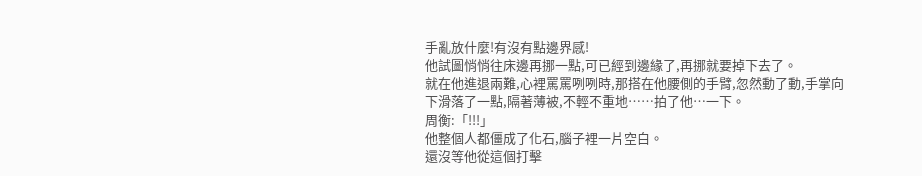手亂放什麼!有沒有點邊界感!
他試圖悄悄往床邊再挪一點,可已經到邊緣了,再挪就要掉下去了。
就在他進退兩難,心裡罵罵咧咧時,那搭在他腰側的手臂,忽然動了動,手掌向下滑落了一點,隔著薄被,不輕不重地……拍了他…一下。
周衡:「!!!」
他整個人都僵成了化石,腦子裡一片空白。
還沒等他從這個打擊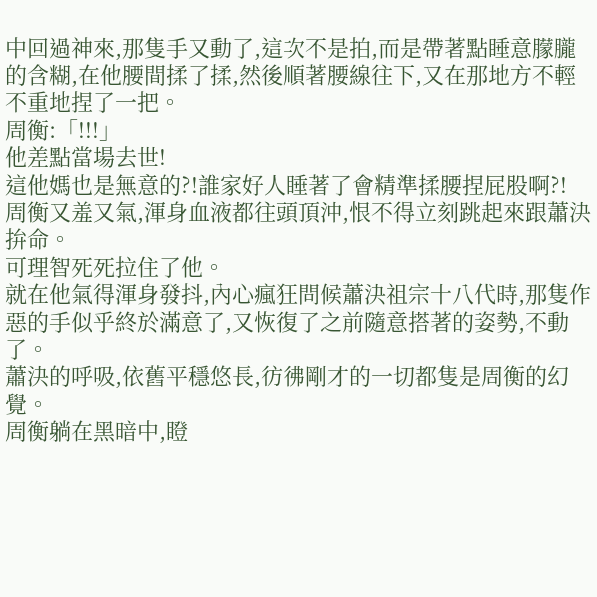中回過神來,那隻手又動了,這次不是拍,而是帶著點睡意朦朧的含糊,在他腰間揉了揉,然後順著腰線往下,又在那地方不輕不重地捏了一把。
周衡:「!!!」
他差點當場去世!
這他媽也是無意的?!誰家好人睡著了會精準揉腰捏屁股啊?!
周衡又羞又氣,渾身血液都往頭頂沖,恨不得立刻跳起來跟蕭決拚命。
可理智死死拉住了他。
就在他氣得渾身發抖,內心瘋狂問候蕭決祖宗十八代時,那隻作惡的手似乎終於滿意了,又恢復了之前隨意搭著的姿勢,不動了。
蕭決的呼吸,依舊平穩悠長,彷彿剛才的一切都隻是周衡的幻覺。
周衡躺在黑暗中,瞪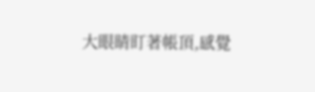大眼睛盯著帳頂,感覺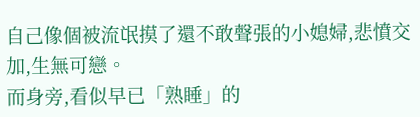自己像個被流氓摸了還不敢聲張的小媳婦,悲憤交加,生無可戀。
而身旁,看似早已「熟睡」的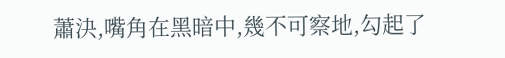蕭決,嘴角在黑暗中,幾不可察地,勾起了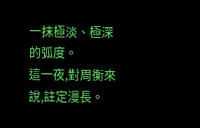一抹極淡、極深的弧度。
這一夜,對周衡來說,註定漫長。